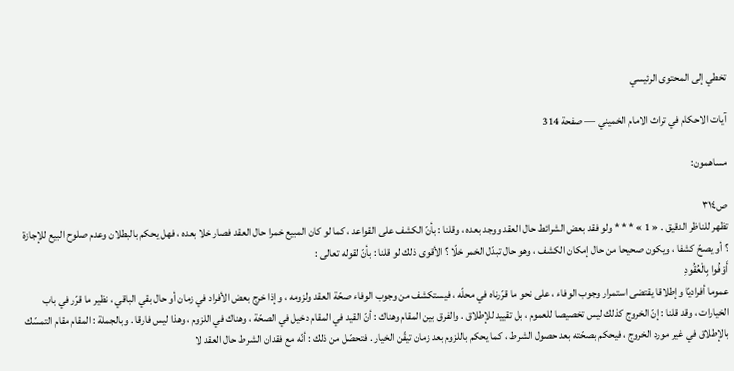تخطي إلى المحتوى الرئيسي

آيات الاحكام في تراث الامام الخميني — صفحة 314

مساهمون:

ص٣١٤
تظهر للناظر الدقيق . « 1 » * * * ولو فقد بعض الشرائط حال العقد ووجد بعده ، وقلنا : بأنّ الكشف على القواعد ، كما لو كان المبيع خمرا حال العقد فصار خلا بعده ، فهل يحكم بالبطلان وعدم صلوح البيع للإجازة ؟ أو يصحّ كشفا ، ويكون صحيحا من حال إمكان الكشف ، وهو حال تبدّل الخمر خلّا ؟ الأقوى ذلك لو قلنا : بأنّ لقوله تعالى :
أَوْفُوا بِالْعُقُودِ
عموما أفراديّا وإطلاقا يقتضى استمرار وجوب الوفاء ، على نحو ما قرّرناه في محلّه ، فيستكشف من وجوب الوفاء صحّة العقد ولزومه ، وإذا خرج بعض الأفراد في زمان أو حال بقي الباقي ، نظير ما قرّر في باب الخيارات ، وقد قلنا : إنّ الخروج كذلك ليس تخصيصا للعموم ، بل تقييد للإطلاق . والفرق بين المقام وهناك : أنّ القيد في المقام دخيل في الصحّة ، وهناك في اللزوم ، وهذا ليس فارقا . وبالجملة : المقام مقام التمسّك بالإطلاق في غير مورد الخروج ، فيحكم بصحّته بعد حصول الشرط ، كما يحكم باللزوم بعد زمان تيقّن الخيار . فتحصّل من ذلك : أنّه مع فقدان الشرط حال العقد لا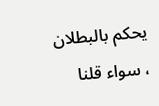يحكم بالبطلان ، سواء قلنا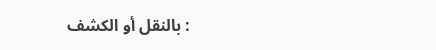: بالنقل أو الكشف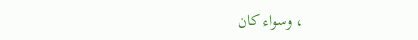، وسواء كان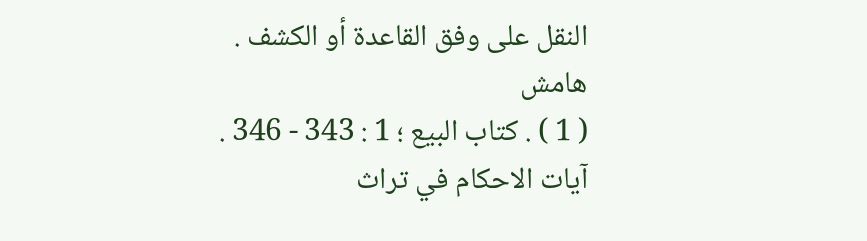النقل على وفق القاعدة أو الكشف .
هامش
( 1 ) . كتاب البيع ؛ 1 : 343 - 346 .
آيات الاحكام في تراث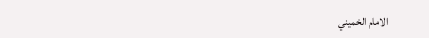الامام الخميني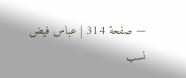— صفحة 314 | عباس فيض نسب